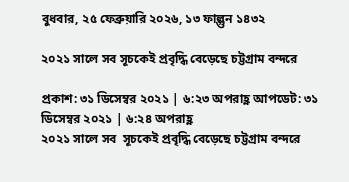বুধবার, ২৫ ফেব্রুয়ারি ২০২৬, ১৩ ফাল্গুন ১৪৩২

২০২১ সালে সব সূচকেই প্রবৃদ্ধি বেড়েছে চট্টগ্রাম বন্দরে

প্রকাশ: ৩১ ডিসেম্বর ২০২১ | ৬:২৩ অপরাহ্ণ আপডেট: ৩১ ডিসেম্বর ২০২১ | ৬:২৪ অপরাহ্ণ
২০২১ সালে সব  সূচকেই প্রবৃদ্ধি বেড়েছে চট্টগ্রাম বন্দরে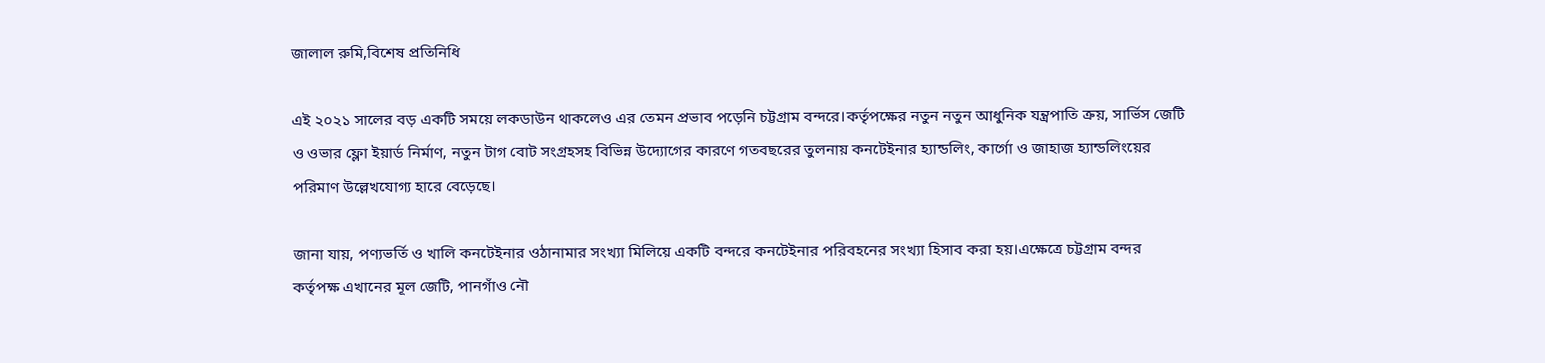জালাল রুমি,বিশেষ প্রতিনিধি

এই ২০২১ সালের বড় একটি সময়ে লকডাউন থাকলেও এর তেমন প্রভাব পড়েনি চট্টগ্রাম বন্দরে।কর্তৃপক্ষের নতুন নতুন আধুনিক যন্ত্রপাতি ক্র‍য়, সার্ভিস জেটি ও ওভার ফ্লো ইয়ার্ড নির্মাণ, নতুন টাগ বোট সংগ্রহসহ বিভিন্ন উদ্যোগের কারণে গতবছরের তুলনায় কনটেইনার হ্যান্ডলিং, কার্গো ও জাহাজ হ্যান্ডলিংয়ের পরিমাণ উল্লেখযোগ্য হারে বেড়েছে।

জানা যায়, পণ্যভর্তি ও খালি কনটেইনার ওঠানামার সংখ্যা মিলিয়ে একটি বন্দরে কনটেইনার পরিবহনের সংখ্যা হিসাব করা হয়।এক্ষেত্রে চট্টগ্রাম বন্দর কর্তৃপক্ষ এখানের মূল জেটি, পানগাঁও নৌ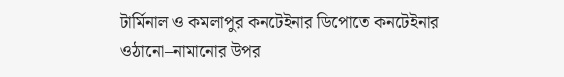টার্মিনাল ও কমলাপুর কনটেইনার ডিপোতে কনটেইনার ওঠানো–নামানোর উপর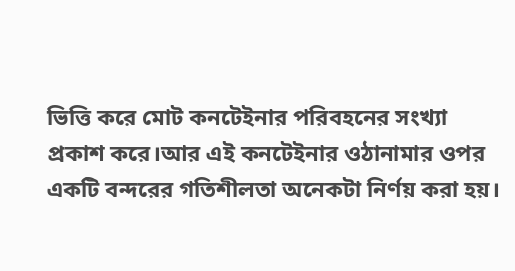ভিত্তি করে মোট কনটেইনার পরিবহনের সংখ্যা প্রকাশ করে।আর এই কনটেইনার ওঠানামার ওপর একটি বন্দরের গতিশীলতা অনেকটা নির্ণয় করা হয়।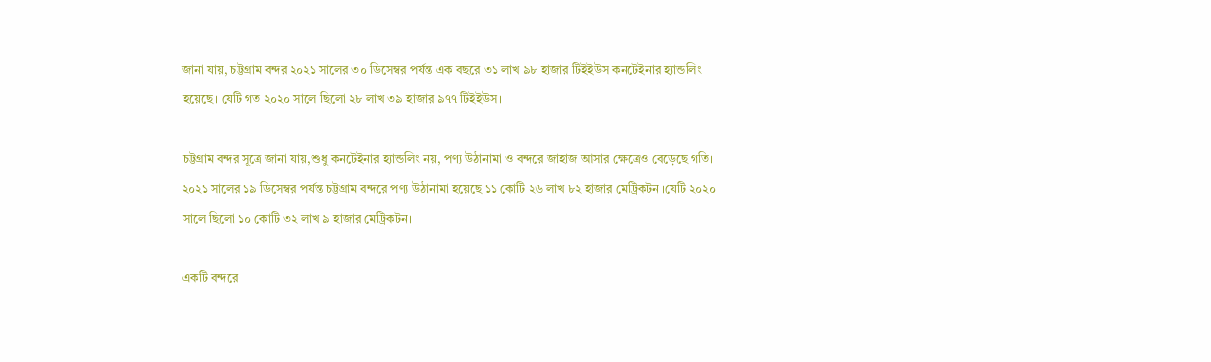জানা যায়, চট্টগ্রাম বন্দর ২০২১ সালের ৩০ ডিসেম্বর পর্যন্ত এক বছরে ৩১ লাখ ৯৮ হাজার টিইইউস কনটেইনার হ্যান্ডলিং হয়েছে। যেটি গত ২০২০ সালে ছিলো ২৮ লাখ ৩৯ হাজার ৯৭৭ টিইইউস।

চট্টগ্রাম বন্দর সূত্রে জানা যায়,শুধু কনটেইনার হ্যান্ডলিং নয়, পণ্য উঠানামা ও বন্দরে জাহাজ আসার ক্ষেত্রেও বেড়েছে গতি। ২০২১ সালের ১৯ ডিসেম্বর পর্যন্ত চট্টগ্রাম বন্দরে পণ্য উঠানামা হয়েছে ১১ কোটি ২৬ লাখ ৮২ হাজার মেট্রিকটন ।যেটি ২০২০ সালে ছিলো ১০ কোটি ৩২ লাখ ৯ হাজার মেট্রিকটন।

একটি বন্দরে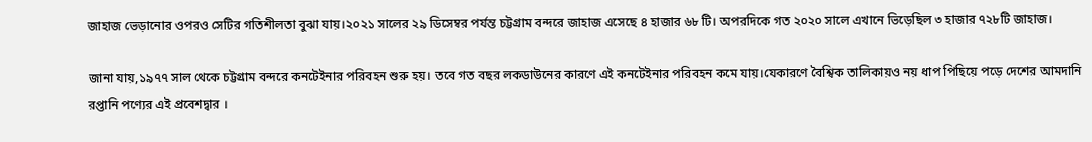জাহাজ ভেড়ানোর ওপরও সেটির গতিশীলতা বুঝা যায়।২০২১ সালের ২৯ ডিসেম্বর পর্যন্ত চট্টগ্রাম বন্দরে জাহাজ এসেছে ৪ হাজার ৬৮ টি। অপরদিকে গত ২০২০ সালে এখানে ভিড়েছিল ৩ হাজার ৭২৮টি জাহাজ।

জানা যায়,১৯৭৭ সাল থেকে চট্টগ্রাম বন্দরে কনটেইনার পরিবহন শুরু হয়। তবে গত বছর লকডাউনের কারণে এই কনটেইনার পরিবহন কমে যায়।যেকারণে বৈশ্বিক তালিকায়ও নয় ধাপ পিছিয়ে পড়ে দেশের আমদানি রপ্তানি পণ্যের এই প্রবেশদ্বার ।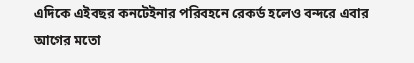এদিকে এইবছর কনটেইনার পরিবহনে রেকর্ড হলেও বন্দরে এবার আগের মতো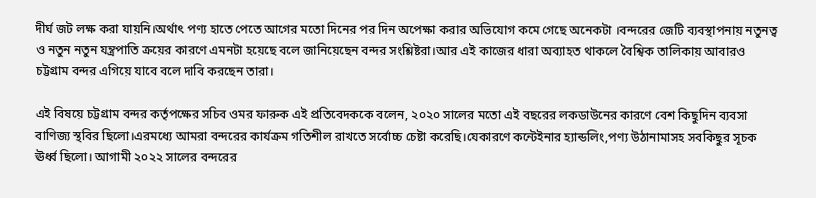দীর্ঘ জট লক্ষ করা যায়নি।অর্থাৎ পণ্য হাতে পেতে আগের মতো দিনের পর দিন অপেক্ষা করার অভিযোগ কমে গেছে অনেকটা ।বন্দরের জেটি ব্যবস্থাপনায় নতুনত্ব ও নতুন নতুন যন্ত্রপাতি ক্রয়ের কারণে এমনটা হয়েছে বলে জানিয়েছেন বন্দর সংশ্লিষ্টরা।আর এই কাজের ধারা অব্যাহত থাকলে বৈশ্বিক তালিকায় আবারও চট্টগ্রাম বন্দর এগিয়ে যাবে বলে দাবি করছেন তারা।

এই বিষয়ে চট্টগ্রাম বন্দর কর্তৃপক্ষের সচিব ওমর ফারুক এই প্রতিবেদককে বলেন, ২০২০ সালের মতো এই বছরের লকডাউনের কারণে বেশ কিছুদিন ব্যবসা বাণিজ্য স্থবির ছিলো।এরমধ্যে আমরা বন্দরের কার্যক্রম গতিশীল রাখতে সর্বোচ্চ চেষ্টা করেছি।যেকারণে কন্টেইনার হ্যান্ডলিং,পণ্য উঠানামাসহ সবকিছুর সূচক ঊর্ধ্ব ছিলো। আগামী ২০২২ সালের বন্দরের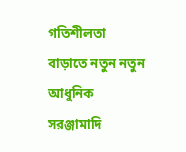গতিশীলতা বাড়াতে নতুন নতুন আধুনিক সরঞ্জামাদি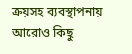ক্রয়সহ ব্যবস্থাপনায় আরোও কিছু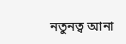নতুনত্ব আনা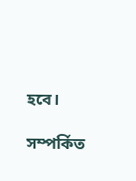হবে।

সম্পর্কিত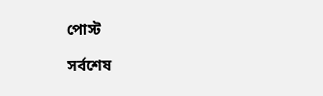পোস্ট

সর্বশেষ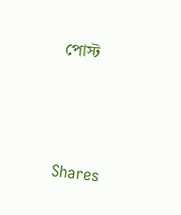পোস্ট



Shares